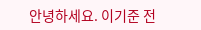안녕하세요. 이기준 전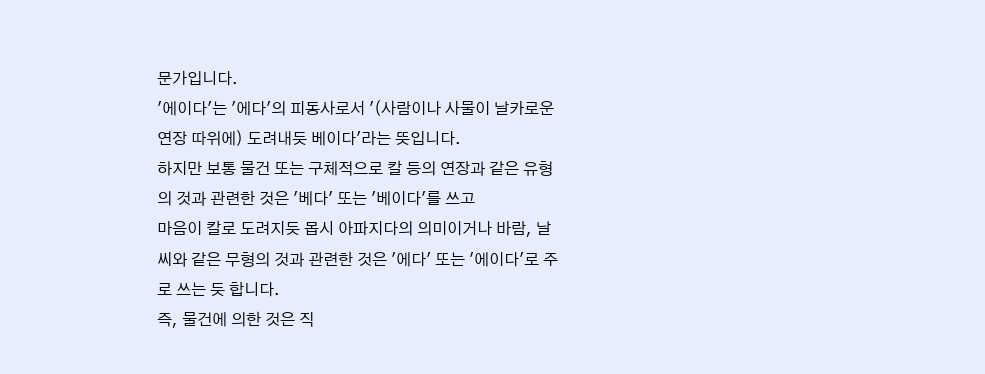문가입니다.
'에이다'는 '에다'의 피동사로서 '(사람이나 사물이 날카로운 연장 따위에) 도려내듯 베이다'라는 뜻입니다.
하지만 보통 물건 또는 구체적으로 칼 등의 연장과 같은 유형의 것과 관련한 것은 '베다' 또는 '베이다'를 쓰고
마음이 칼로 도려지듯 몹시 아파지다의 의미이거나 바람, 날씨와 같은 무형의 것과 관련한 것은 '에다' 또는 '에이다'로 주로 쓰는 듯 합니다.
즉, 물건에 의한 것은 직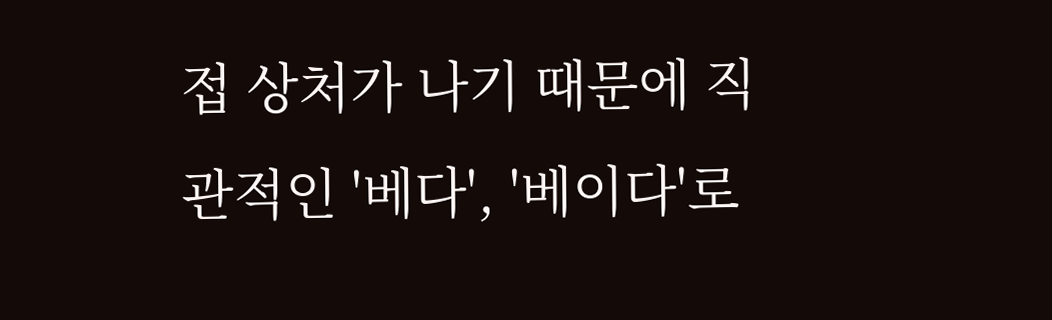접 상처가 나기 때문에 직관적인 '베다', '베이다'로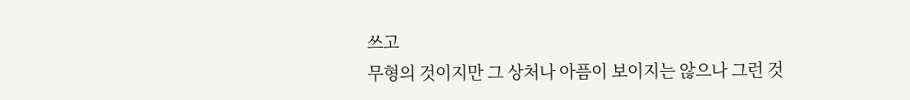쓰고
무형의 것이지만 그 상처나 아픔이 보이지는 않으나 그런 것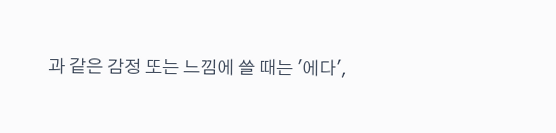과 같은 감정 또는 느낌에 쓸 때는 '에다',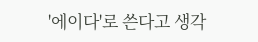'에이다'로 쓴다고 생각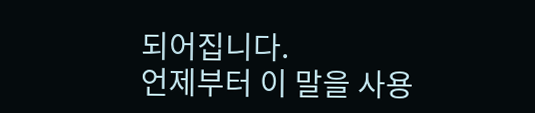되어집니다.
언제부터 이 말을 사용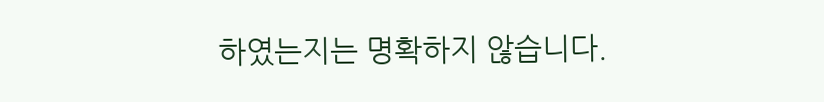하였는지는 명확하지 않습니다.